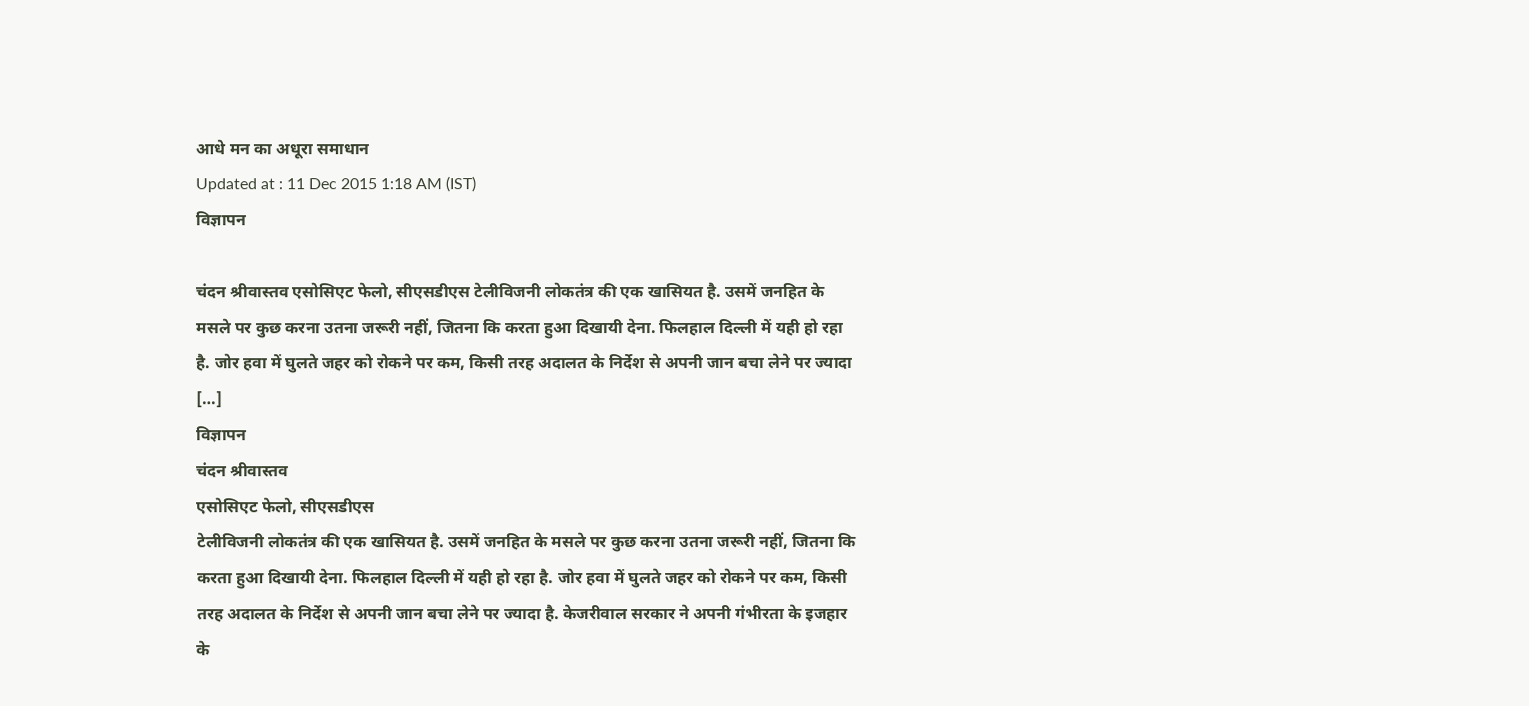आधे मन का अधूरा समाधान
Updated at : 11 Dec 2015 1:18 AM (IST)
विज्ञापन

चंदन श्रीवास्तव एसोसिएट फेलो, सीएसडीएस टेलीविजनी लोकतंत्र की एक खासियत है. उसमें जनहित के मसले पर कुछ करना उतना जरूरी नहीं, जितना कि करता हुआ दिखायी देना. फिलहाल दिल्ली में यही हो रहा है. जोर हवा में घुलते जहर को रोकने पर कम, किसी तरह अदालत के निर्देश से अपनी जान बचा लेने पर ज्यादा […]
विज्ञापन
चंदन श्रीवास्तव
एसोसिएट फेलो, सीएसडीएस
टेलीविजनी लोकतंत्र की एक खासियत है. उसमें जनहित के मसले पर कुछ करना उतना जरूरी नहीं, जितना कि करता हुआ दिखायी देना. फिलहाल दिल्ली में यही हो रहा है. जोर हवा में घुलते जहर को रोकने पर कम, किसी तरह अदालत के निर्देश से अपनी जान बचा लेने पर ज्यादा है. केजरीवाल सरकार ने अपनी गंभीरता के इजहार के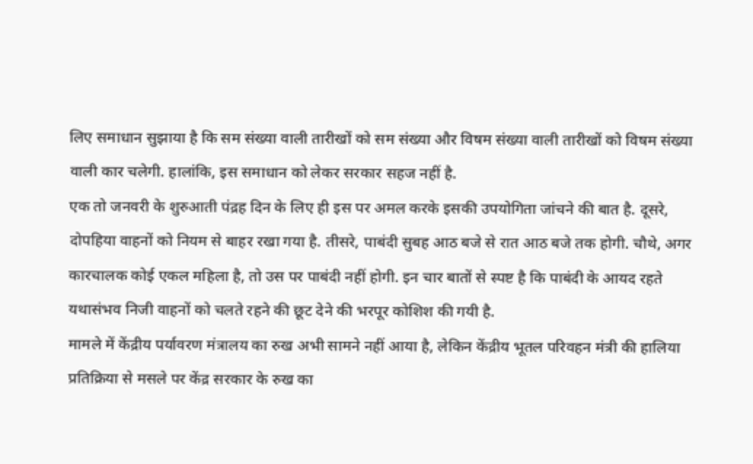लिए समाधान सुझाया है कि सम संख्या वाली तारीखों को सम संख्या और विषम संख्या वाली तारीखों को विषम संख्या वाली कार चलेगी. हालांकि, इस समाधान को लेकर सरकार सहज नहीं है.
एक तो जनवरी के शुरुआती पंद्रह दिन के लिए ही इस पर अमल करके इसकी उपयोगिता जांचने की बात है. दूसरे, दोपहिया वाहनों को नियम से बाहर रखा गया है. तीसरे, पाबंदी सुबह आठ बजे से रात आठ बजे तक होगी. चौथे, अगर कारचालक कोई एकल महिला है, तो उस पर पाबंदी नहीं होगी. इन चार बातों से स्पष्ट है कि पाबंदी के आयद रहते यथासंभव निजी वाहनों को चलते रहने की छूट देने की भरपूर कोशिश की गयी है.
मामले में केंद्रीय पर्यावरण मंत्रालय का रुख अभी सामने नहीं आया है, लेकिन केंद्रीय भूतल परिवहन मंत्री की हालिया प्रतिक्रिया से मसले पर केंद्र सरकार के रुख का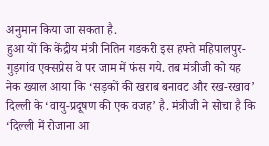अनुमान किया जा सकता है.
हुआ यों कि केंद्रीय मंत्री नितिन गडकरी इस हफ्ते महिपालपुर-गुड़गांव एक्सप्रेस वे पर जाम में फंस गये. तब मंत्रीजी को यह नेक ख्याल आया कि ‘सड़कों की खराब बनावट और रख-रखाव’ दिल्ली के ‘वायु-प्रदूषण की एक वजह’ है. मंत्रीजी ने सोचा है कि ‘दिल्ली में रोजाना आ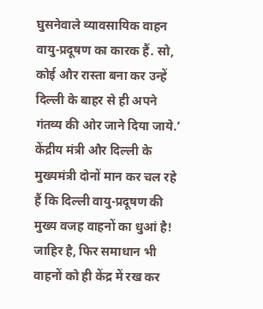घुसनेवाले व्यावसायिक वाहन वायु-प्रदूषण का कारक हैं. सो, कोई और रास्ता बना कर उन्हें दिल्ली के बाहर से ही अपने गंतव्य की ओर जाने दिया जाये.’
केंद्रीय मंत्री और दिल्ली के मुख्यमंत्री दोनों मान कर चल रहे हैं कि दिल्ली वायु-प्रदूषण की मुख्य वजह वाहनों का धुआं है! जाहिर है, फिर समाधान भी वाहनों को ही केंद्र में रख कर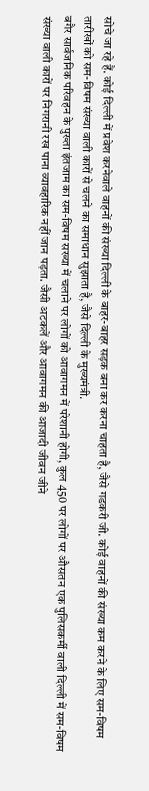सोचे जा रहे हैं. कोई दिल्ली में प्रवेश करनेवाले वाहनों की संख्या दिल्ली के बाहर-बाहर सड़क बना कर करना चाहता है, जैसे गडकरी जी. कोई वाहनों की संख्या कम करने के लिए सम-विषम तारीखों को सम-विषम संख्या वाली कारों से चलने का समाधान सुझाता है, जैसे दिल्ली के मुख्यमंत्री.
बगैर सार्वजनिक परिवहन के पुख्ता इंतजाम का सम-विषम सख्या में चलाने पर लोगों को आवागमन में परेशानी होगी, कुल 450 पर लोगों पर औसतन एक पुलिसकर्मी वाली दिल्ली में सम-विषम संख्या वाली कारों पर निगरानी रख पाना व्यावहारिक नहीं जान पड़ता. जैसी अटकलें और आवागमन की आजादी जीवन जीने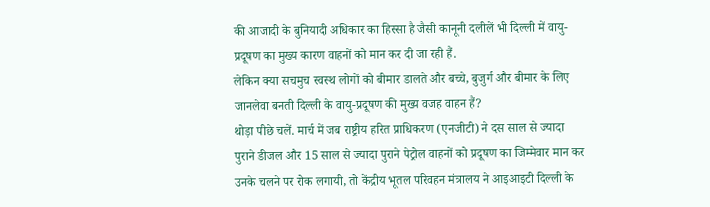की आजादी के बुनियादी अधिकार का हिस्सा है जैसी कानूनी दलीलें भी दिल्ली में वायु-प्रदूषण का मुख्य कारण वाहनों को मान कर दी जा रही हैं.
लेकिन क्या सचमुच स्वस्थ लोगों को बीमार डालते और बच्चे, बुजुर्ग और बीमार के लिए जानलेवा बनती दिल्ली के वायु-प्रदूषण की मुख्य वजह वाहन हैं?
थोड़ा पीछे चलें. मार्च में जब राष्ट्रीय हरित प्राधिकरण (एनजीटी) ने दस साल से ज्यादा पुराने डीजल और 15 साल से ज्यादा पुराने पेट्रोल वाहनों को प्रदूषण का जिम्मेवार मान कर उनके चलने पर रोक लगायी, तो केंद्रीय भूतल परिवहन मंत्रालय ने आइआइटी दिल्ली के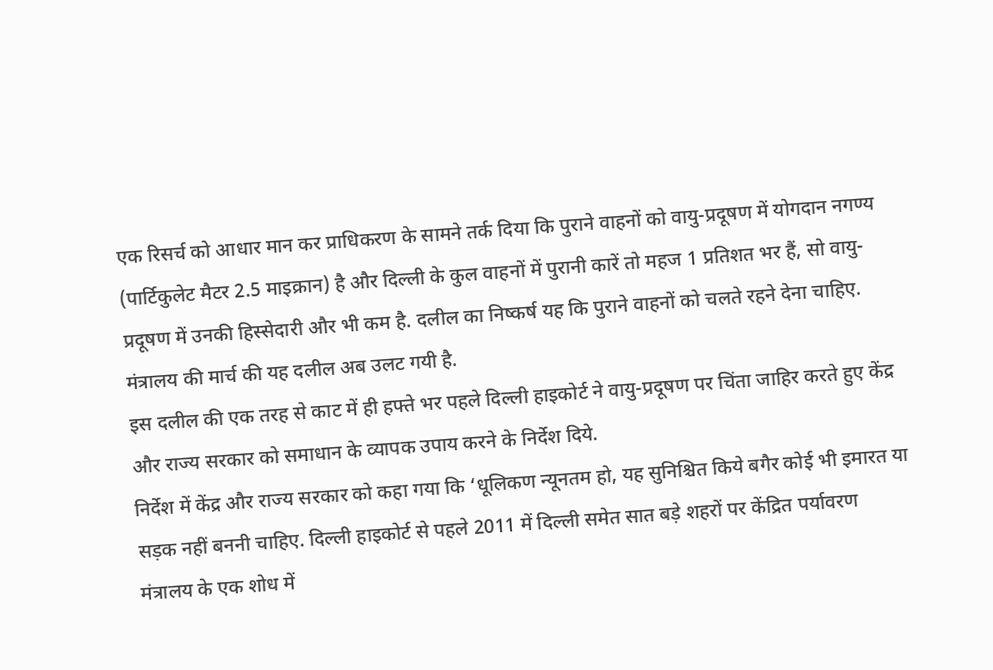एक रिसर्च को आधार मान कर प्राधिकरण के सामने तर्क दिया कि पुराने वाहनों को वायु-प्रदूषण में योगदान नगण्य (पार्टिकुलेट मैटर 2.5 माइक्रान) है और दिल्ली के कुल वाहनों में पुरानी कारें तो महज 1 प्रतिशत भर हैं, सो वायु-प्रदूषण में उनकी हिस्सेदारी और भी कम है. दलील का निष्कर्ष यह कि पुराने वाहनों को चलते रहने देना चाहिए. मंत्रालय की मार्च की यह दलील अब उलट गयी है.
इस दलील की एक तरह से काट में ही हफ्ते भर पहले दिल्ली हाइकोर्ट ने वायु-प्रदूषण पर चिंता जाहिर करते हुए केंद्र और राज्य सरकार को समाधान के व्यापक उपाय करने के निर्देश दिये.
निर्देश में केंद्र और राज्य सरकार को कहा गया कि ‘धूलिकण न्यूनतम हो, यह सुनिश्चित किये बगैर कोई भी इमारत या सड़क नहीं बननी चाहिए. दिल्ली हाइकोर्ट से पहले 2011 में दिल्ली समेत सात बड़े शहरों पर केंद्रित पर्यावरण मंत्रालय के एक शोध में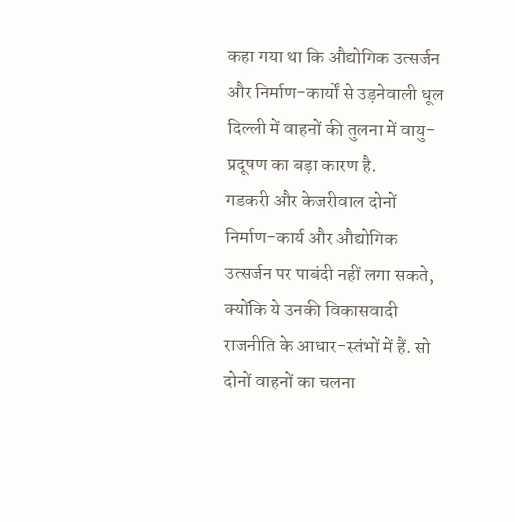कहा गया था कि औद्योगिक उत्सर्जन और निर्माण-कार्यों से उड़नेवाली धूल दिल्ली में वाहनों की तुलना में वायु-प्रदूषण का बड़ा कारण है.
गडकरी और केजरीवाल दोनों निर्माण-कार्य और औद्योगिक उत्सर्जन पर पाबंदी नहीं लगा सकते, क्योंकि ये उनकी विकासवादी राजनीति के आधार-स्तंभों में हैं. सो दोनों वाहनों का चलना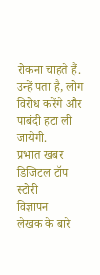रोकना चाहते हैं. उन्हें पता है, लोग विरोध करेंगे और पाबंदी हटा ली जायेगी.
प्रभात खबर डिजिटल टॉप स्टोरी
विज्ञापन
लेखक के बारे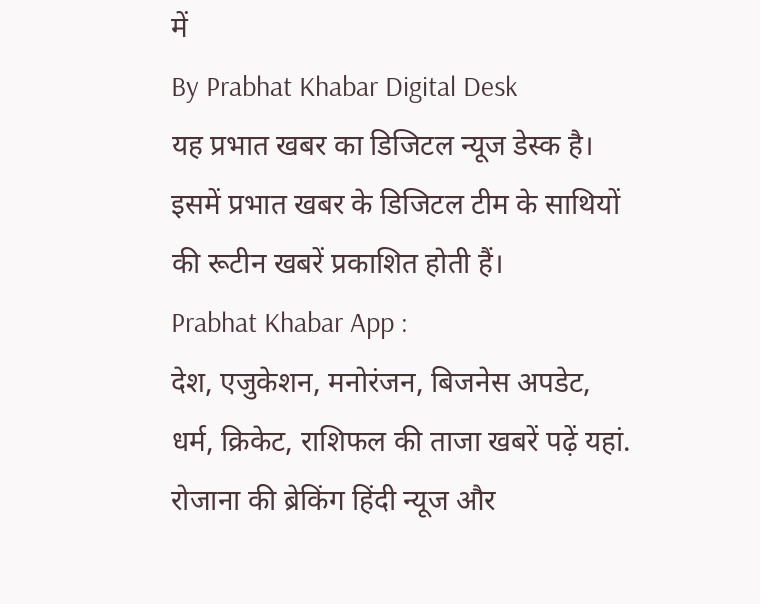में
By Prabhat Khabar Digital Desk
यह प्रभात खबर का डिजिटल न्यूज डेस्क है। इसमें प्रभात खबर के डिजिटल टीम के साथियों की रूटीन खबरें प्रकाशित होती हैं।
Prabhat Khabar App :
देश, एजुकेशन, मनोरंजन, बिजनेस अपडेट, धर्म, क्रिकेट, राशिफल की ताजा खबरें पढ़ें यहां. रोजाना की ब्रेकिंग हिंदी न्यूज और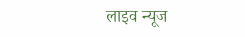लाइव न्यूज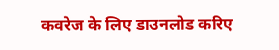कवरेज के लिए डाउनलोड करिए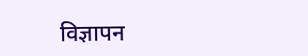विज्ञापन